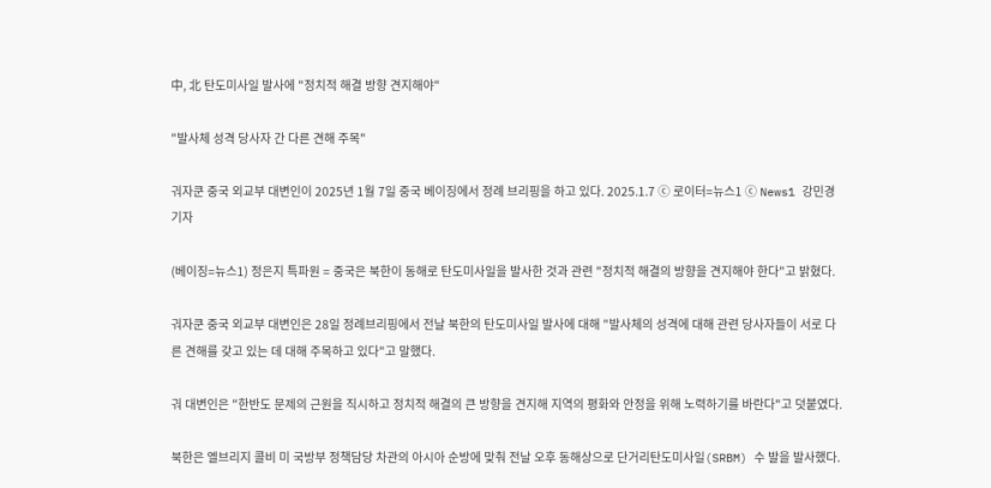中, 北 탄도미사일 발사에 "정치적 해결 방향 견지해야"

"발사체 성격 당사자 간 다른 견해 주목"

궈자쿤 중국 외교부 대변인이 2025년 1월 7일 중국 베이징에서 정례 브리핑을 하고 있다. 2025.1.7 ⓒ 로이터=뉴스1 ⓒ News1 강민경 기자

(베이징=뉴스1) 정은지 특파원 = 중국은 북한이 동해로 탄도미사일을 발사한 것과 관련 "정치적 해결의 방향을 견지해야 한다"고 밝혔다.

궈자쿤 중국 외교부 대변인은 28일 정례브리핑에서 전날 북한의 탄도미사일 발사에 대해 "발사체의 성격에 대해 관련 당사자들이 서로 다른 견해를 갖고 있는 데 대해 주목하고 있다"고 말했다.

궈 대변인은 "한반도 문제의 근원을 직시하고 정치적 해결의 큰 방향을 견지해 지역의 평화와 안정을 위해 노력하기를 바란다"고 덧붙였다.

북한은 엘브리지 콜비 미 국방부 정책담당 차관의 아시아 순방에 맞춰 전날 오후 동해상으로 단거리탄도미사일(SRBM) 수 발을 발사했다.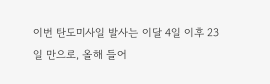이번 탄도미사일 발사는 이달 4일 이후 23일 만으로, 올해 들어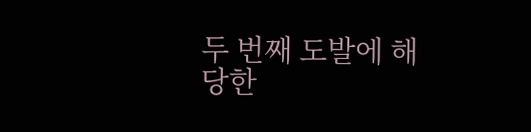두 번째 도발에 해당한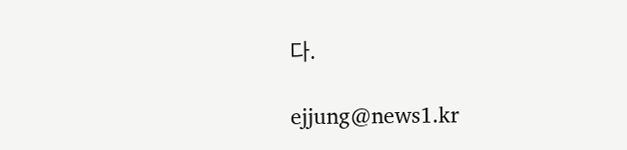다.

ejjung@news1.kr